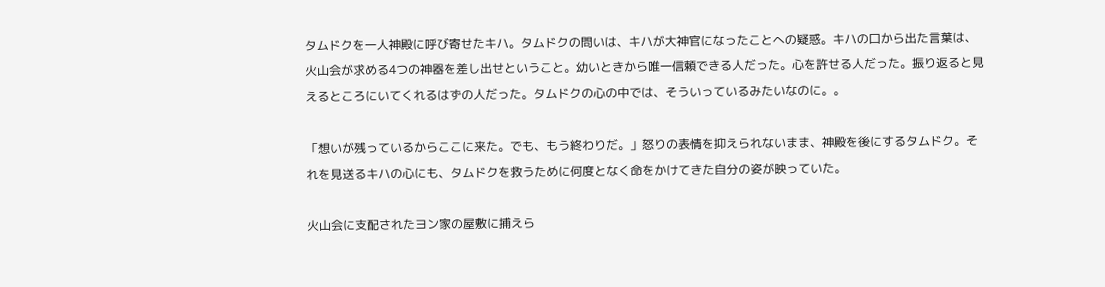タムドクを一人神殿に呼び寄せたキハ。タムドクの問いは、キハが大神官になったことへの疑惑。キハの口から出た言葉は、火山会が求める4つの神器を差し出せということ。幼いときから唯一信頼できる人だった。心を許せる人だった。振り返ると見えるところにいてくれるはずの人だった。タムドクの心の中では、そういっているみたいなのに。。

「想いが残っているからここに来た。でも、もう終わりだ。」怒りの表情を抑えられないまま、神殿を後にするタムドク。それを見送るキハの心にも、タムドクを救うために何度となく命をかけてきた自分の姿が映っていた。

火山会に支配されたヨン家の屋敷に捕えら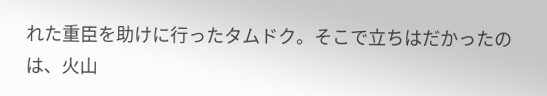れた重臣を助けに行ったタムドク。そこで立ちはだかったのは、火山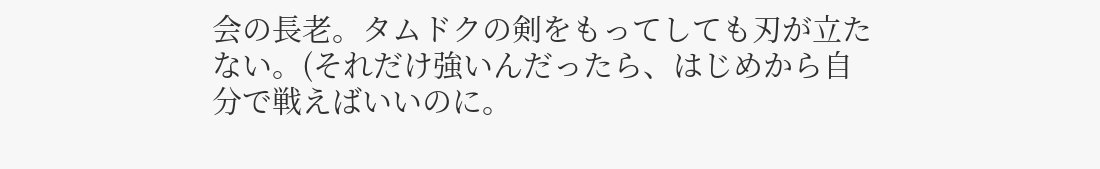会の長老。タムドクの剣をもってしても刃が立たない。(それだけ強いんだったら、はじめから自分で戦えばいいのに。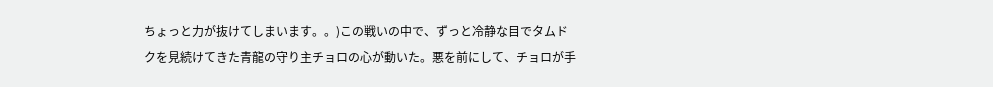ちょっと力が抜けてしまいます。。)この戦いの中で、ずっと冷静な目でタムドクを見続けてきた青龍の守り主チョロの心が動いた。悪を前にして、チョロが手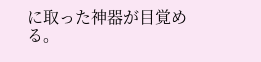に取った神器が目覚める。